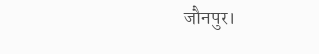जौनपुर।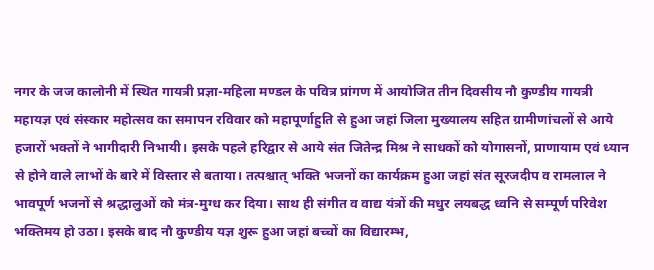नगर के जज कालोनी में स्थित गायत्री प्रज्ञा-महिला मण्डल के पवित्र प्रांगण में आयोजित तीन दिवसीय नौ कुण्डीय गायत्री महायज्ञ एवं संस्कार महोत्सव का समापन रविवार को महापूर्णाहुति से हुआ जहां जिला मुख्यालय सहित ग्रामीणांचलों से आये हजारों भक्तों ने भागीदारी निभायी। इसके पहले हरिद्वार से आये संत जितेन्द्र मिश्र ने साधकों को योगासनों, प्राणायाम एवं ध्यान से होने वाले लाभों के बारे में विस्तार से बताया। तत्पश्चात् भक्ति भजनों का कार्यक्रम हुआ जहां संत सूरजदीप व रामलाल ने भावपूर्ण भजनों से श्रद्धालुओं को मंत्र-मुग्ध कर दिया। साथ ही संगीत व वाद्य यंत्रों की मधुर लयबद्ध ध्वनि से सम्पूर्ण परिवेश भक्तिमय हो उठा। इसके बाद नौ कुण्डीय यज्ञ शुरू हुआ जहां बच्चों का विद्यारम्भ,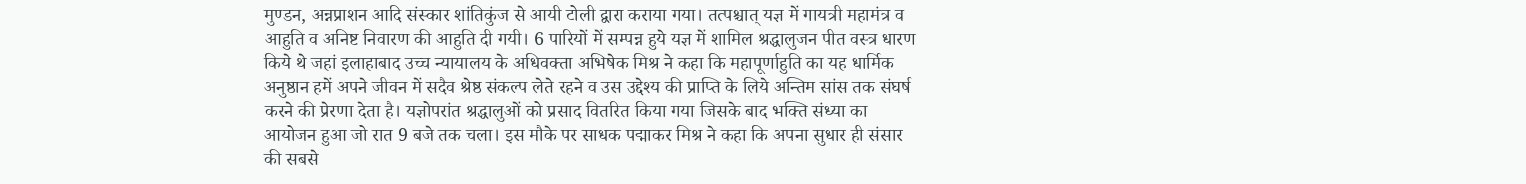मुण्डन, अन्नप्राशन आदि संस्कार शांतिकुंज से आयी टोली द्वारा कराया गया। तत्पश्चात् यज्ञ में गायत्री महामंत्र व आहुति व अनिष्ट निवारण की आहुति दी गयी। 6 पारियों में सम्पन्न हुये यज्ञ में शामिल श्रद्धालुजन पीत वस्त्र धारण किये थे जहां इलाहाबाद उच्च न्यायालय के अधिवक्ता अभिषेक मिश्र ने कहा कि महापूर्णाहुति का यह धार्मिक अनुष्ठान हमें अपने जीवन में सदैव श्रेष्ठ संकल्प लेते रहने व उस उद्देश्य की प्राप्ति के लिये अन्तिम सांस तक संघर्ष करने की प्रेरणा देता है। यज्ञोपरांत श्रद्धालुओं को प्रसाद वितरित किया गया जिसके बाद भक्ति संध्या का आयोजन हुआ जो रात 9 बजे तक चला। इस मौके पर साधक पद्माकर मिश्र ने कहा कि अपना सुधार ही संसार की सबसे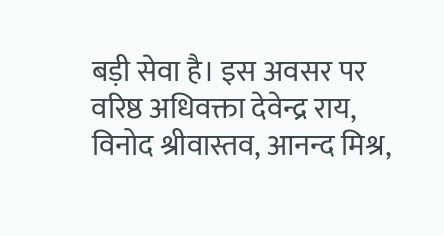बड़ी सेवा है। इस अवसर पर वरिष्ठ अधिवक्ता देवेन्द्र राय, विनोद श्रीवास्तव, आनन्द मिश्र,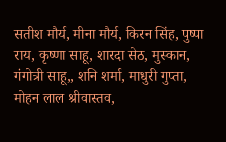सतीश मौर्य, मीना मौर्य, किरन सिंह, पुष्पा राय, कृष्णा साहू, शारदा सेठ, मुस्कान, गंगोत्री साहू,, शनि शर्मा, माधुरी गुप्ता, मोहन लाल श्रीवास्तव,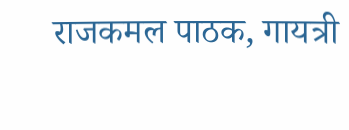राजकमल पाठक, गायत्री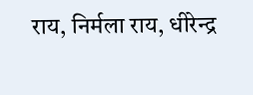राय, निर्मला राय, धीरेन्द्र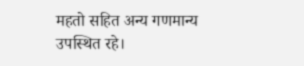महतो सहित अन्य गणमान्य उपस्थित रहे।